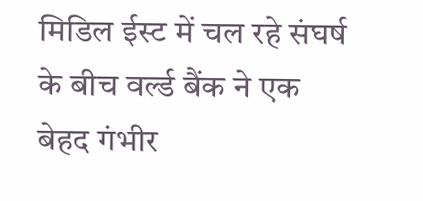मिडिल ईस्ट में चल रहे संघर्ष के बीच वर्ल्ड बैंक ने एक बेहद गंभीर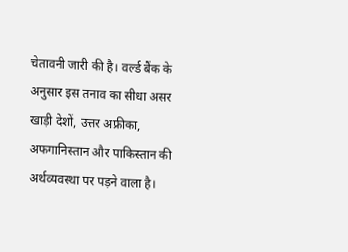चेतावनी जारी की है। वर्ल्ड बैंक के अनुसार इस तनाव का सीधा असर खाड़ी देशों, उत्तर अफ्रीका, अफगानिस्तान और पाकिस्तान की अर्थव्यवस्था पर पड़ने वाला है।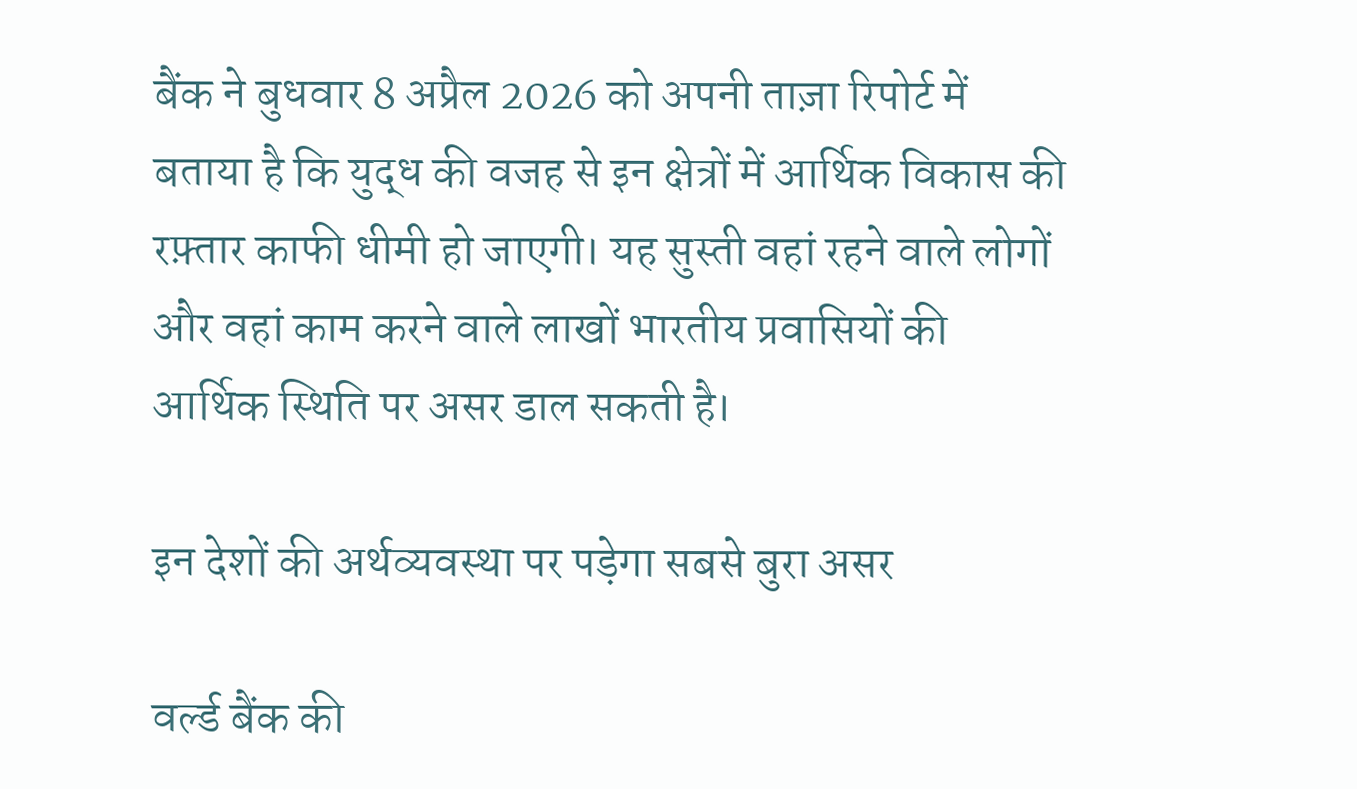बैंक ने बुधवार 8 अप्रैल 2026 को अपनी ताज़ा रिपोर्ट में बताया है कि युद्ध की वजह से इन क्षेत्रों में आर्थिक विकास की रफ़्तार काफी धीमी हो जाएगी। यह सुस्ती वहां रहने वाले लोगों और वहां काम करने वाले लाखों भारतीय प्रवासियों की आर्थिक स्थिति पर असर डाल सकती है।

इन देशों की अर्थव्यवस्था पर पड़ेगा सबसे बुरा असर

वर्ल्ड बैंक की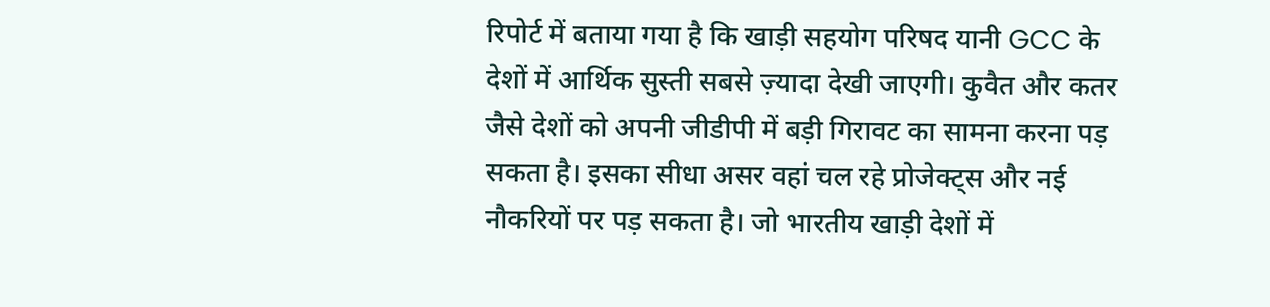रिपोर्ट में बताया गया है कि खाड़ी सहयोग परिषद यानी GCC के देशों में आर्थिक सुस्ती सबसे ज़्यादा देखी जाएगी। कुवैत और कतर जैसे देशों को अपनी जीडीपी में बड़ी गिरावट का सामना करना पड़ सकता है। इसका सीधा असर वहां चल रहे प्रोजेक्ट्स और नई नौकरियों पर पड़ सकता है। जो भारतीय खाड़ी देशों में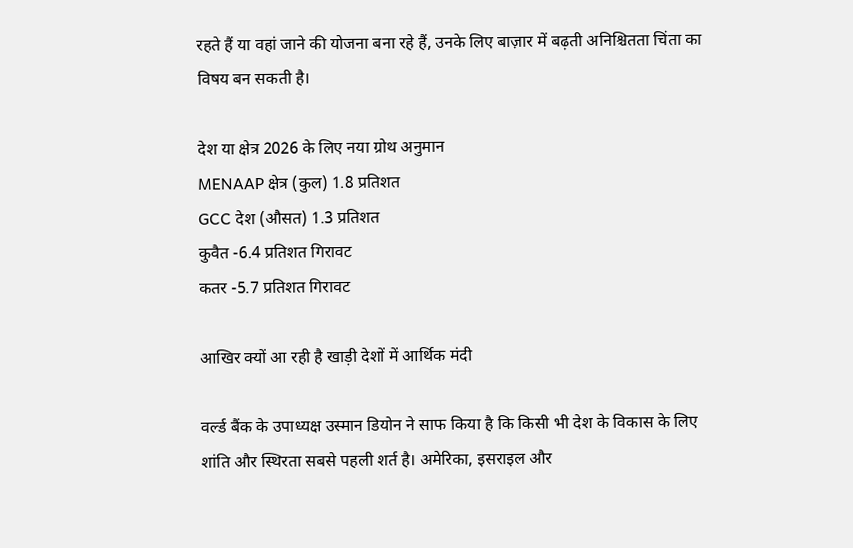रहते हैं या वहां जाने की योजना बना रहे हैं, उनके लिए बाज़ार में बढ़ती अनिश्चितता चिंता का विषय बन सकती है।

देश या क्षेत्र 2026 के लिए नया ग्रोथ अनुमान
MENAAP क्षेत्र (कुल) 1.8 प्रतिशत
GCC देश (औसत) 1.3 प्रतिशत
कुवैत -6.4 प्रतिशत गिरावट
कतर -5.7 प्रतिशत गिरावट

आखिर क्यों आ रही है खाड़ी देशों में आर्थिक मंदी

वर्ल्ड बैंक के उपाध्यक्ष उस्मान डियोन ने साफ किया है कि किसी भी देश के विकास के लिए शांति और स्थिरता सबसे पहली शर्त है। अमेरिका, इसराइल और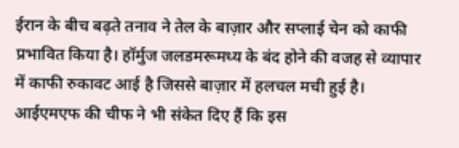ईरान के बीच बढ़ते तनाव ने तेल के बाज़ार और सप्लाई चेन को काफी प्रभावित किया है। हॉर्मुज जलडमरूमध्य के बंद होने की वजह से व्यापार में काफी रुकावट आई है जिससे बाज़ार में हलचल मची हुई है। आईएमएफ की चीफ ने भी संकेत दिए हैं कि इस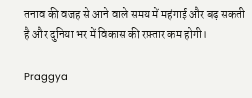तनाव की वजह से आने वाले समय में महंगाई और बढ़ सकती है और दुनिया भर में विकास की रफ़्तार कम होगी।

Praggya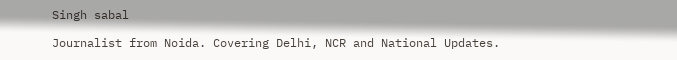Singh sabal

Journalist from Noida. Covering Delhi, NCR and National Updates.